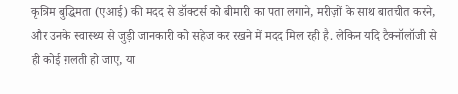कृत्रिम बुद्धिमता (एआई) की मदद से डॉक्टर्स को बीमारी का पता लगाने, मरीज़ों के साथ बातचीत करने, और उनके स्वास्थ्य से जुड़ी जानकारी को सहेज कर रखने में मदद मिल रही है. लेकिन यदि टैक्नॉलॉजी से ही कोई ग़लती हो जाए, या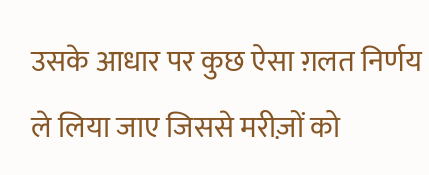उसके आधार पर कुछ ऐसा ग़लत निर्णय ले लिया जाए जिससे मरीज़ों को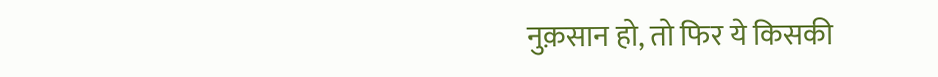नुक़सान हो, तो फिर ये किसकी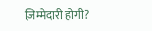ज़िम्मेदारी होगी?